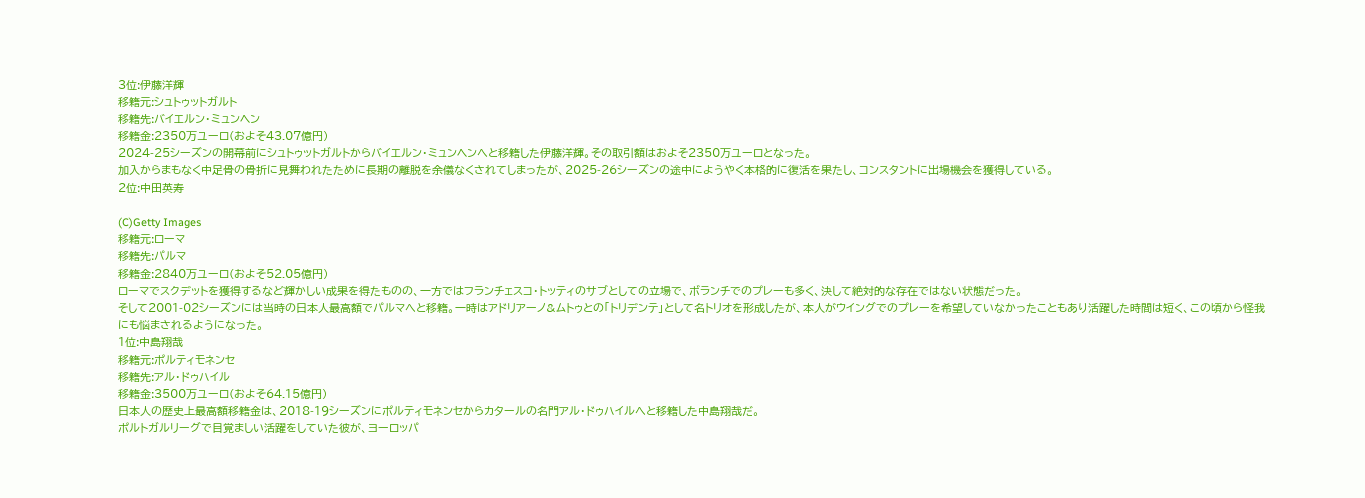3位:伊藤洋輝
移籍元:シュトゥットガルト
移籍先:バイエルン・ミュンヘン
移籍金:2350万ユーロ(およそ43.07億円)
2024-25シーズンの開幕前にシュトゥットガルトからバイエルン・ミュンヘンへと移籍した伊藤洋輝。その取引額はおよそ2350万ユーロとなった。
加入からまもなく中足骨の骨折に見舞われたために長期の離脱を余儀なくされてしまったが、2025-26シーズンの途中にようやく本格的に復活を果たし、コンスタントに出場機会を獲得している。
2位:中田英寿

(C)Getty Images
移籍元:ローマ
移籍先:パルマ
移籍金:2840万ユーロ(およそ52.05億円)
ローマでスクデットを獲得するなど輝かしい成果を得たものの、一方ではフランチェスコ・トッティのサブとしての立場で、ボランチでのプレーも多く、決して絶対的な存在ではない状態だった。
そして2001-02シーズンには当時の日本人最高額でパルマへと移籍。一時はアドリアーノ&ムトゥとの「トリデンテ」として名トリオを形成したが、本人がウイングでのプレーを希望していなかったこともあり活躍した時間は短く、この頃から怪我にも悩まされるようになった。
1位:中島翔哉
移籍元:ポルティモネンセ
移籍先:アル・ドゥハイル
移籍金:3500万ユーロ(およそ64.15億円)
日本人の歴史上最高額移籍金は、2018-19シーズンにポルティモネンセからカタールの名門アル・ドゥハイルへと移籍した中島翔哉だ。
ポルトガルリーグで目覚ましい活躍をしていた彼が、ヨーロッパ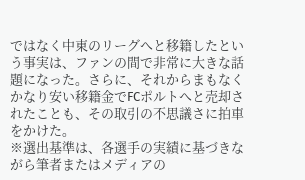ではなく中東のリーグへと移籍したという事実は、ファンの間で非常に大きな話題になった。さらに、それからまもなくかなり安い移籍金でFCポルトへと売却されたことも、その取引の不思議さに拍車をかけた。
※選出基準は、各選手の実績に基づきながら筆者またはメディアの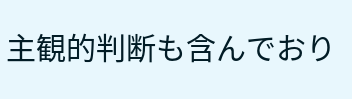主観的判断も含んでおり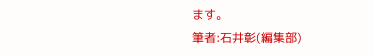ます。
筆者:石井彰(編集部)